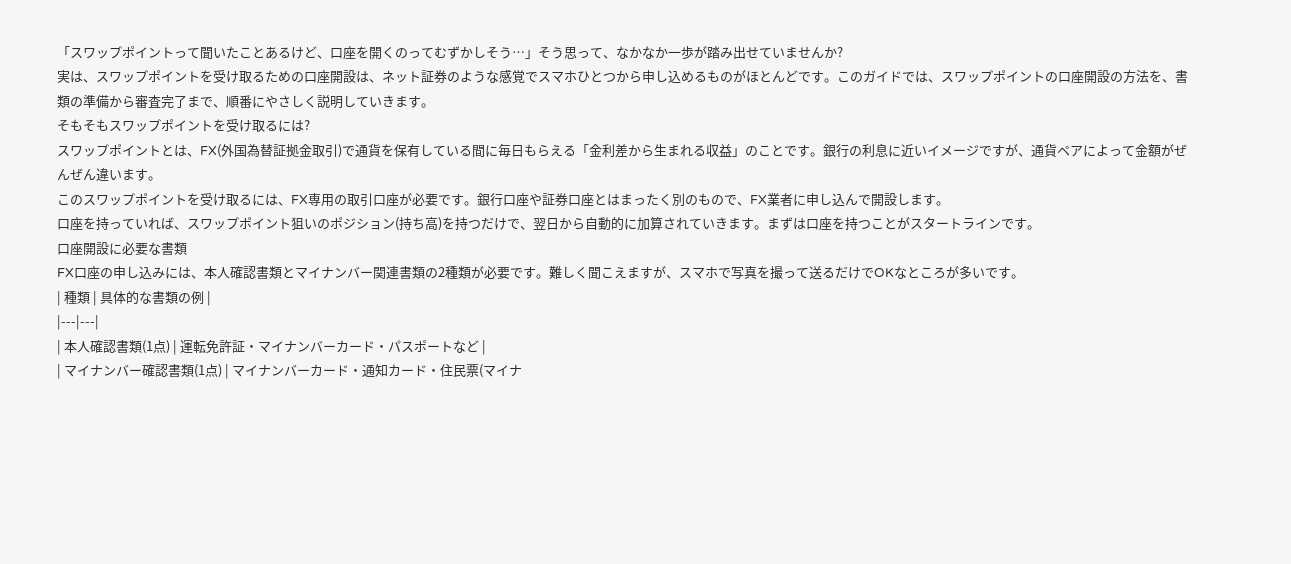「スワップポイントって聞いたことあるけど、口座を開くのってむずかしそう…」そう思って、なかなか一歩が踏み出せていませんか?
実は、スワップポイントを受け取るための口座開設は、ネット証券のような感覚でスマホひとつから申し込めるものがほとんどです。このガイドでは、スワップポイントの口座開設の方法を、書類の準備から審査完了まで、順番にやさしく説明していきます。
そもそもスワップポイントを受け取るには?
スワップポイントとは、FX(外国為替証拠金取引)で通貨を保有している間に毎日もらえる「金利差から生まれる収益」のことです。銀行の利息に近いイメージですが、通貨ペアによって金額がぜんぜん違います。
このスワップポイントを受け取るには、FX専用の取引口座が必要です。銀行口座や証券口座とはまったく別のもので、FX業者に申し込んで開設します。
口座を持っていれば、スワップポイント狙いのポジション(持ち高)を持つだけで、翌日から自動的に加算されていきます。まずは口座を持つことがスタートラインです。
口座開設に必要な書類
FX口座の申し込みには、本人確認書類とマイナンバー関連書類の2種類が必要です。難しく聞こえますが、スマホで写真を撮って送るだけでOKなところが多いです。
| 種類 | 具体的な書類の例 |
|---|---|
| 本人確認書類(1点) | 運転免許証・マイナンバーカード・パスポートなど |
| マイナンバー確認書類(1点) | マイナンバーカード・通知カード・住民票(マイナ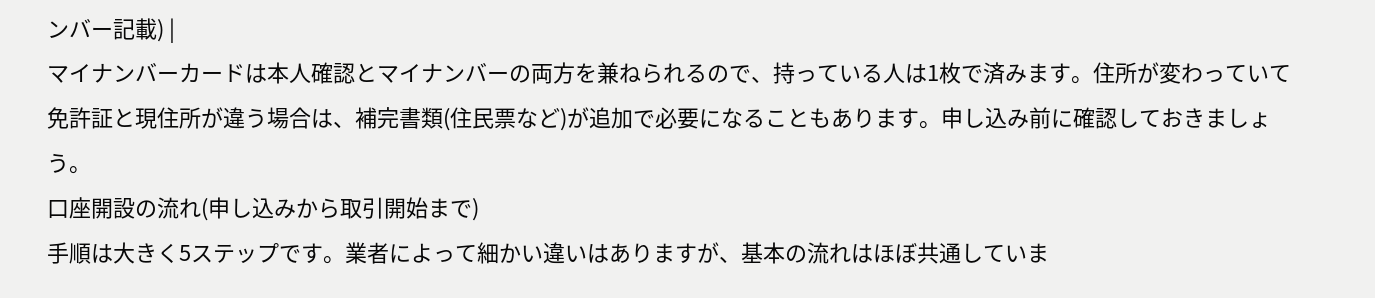ンバー記載) |
マイナンバーカードは本人確認とマイナンバーの両方を兼ねられるので、持っている人は1枚で済みます。住所が変わっていて免許証と現住所が違う場合は、補完書類(住民票など)が追加で必要になることもあります。申し込み前に確認しておきましょう。
口座開設の流れ(申し込みから取引開始まで)
手順は大きく5ステップです。業者によって細かい違いはありますが、基本の流れはほぼ共通していま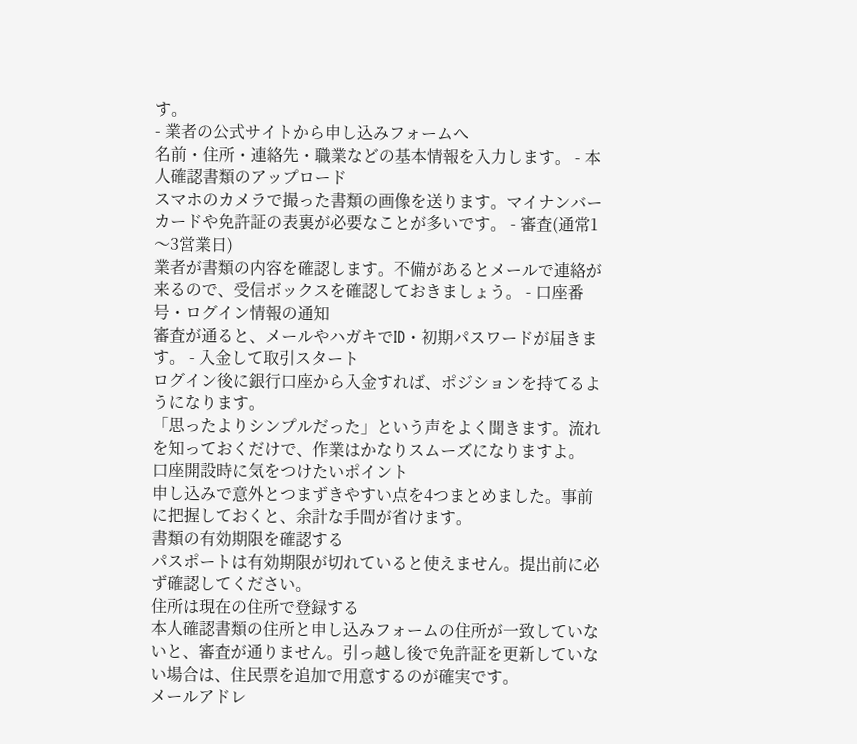す。
- 業者の公式サイトから申し込みフォームへ
名前・住所・連絡先・職業などの基本情報を入力します。 - 本人確認書類のアップロード
スマホのカメラで撮った書類の画像を送ります。マイナンバーカードや免許証の表裏が必要なことが多いです。 - 審査(通常1〜3営業日)
業者が書類の内容を確認します。不備があるとメールで連絡が来るので、受信ボックスを確認しておきましょう。 - 口座番号・ログイン情報の通知
審査が通ると、メールやハガキでID・初期パスワードが届きます。 - 入金して取引スタート
ログイン後に銀行口座から入金すれば、ポジションを持てるようになります。
「思ったよりシンプルだった」という声をよく聞きます。流れを知っておくだけで、作業はかなりスムーズになりますよ。
口座開設時に気をつけたいポイント
申し込みで意外とつまずきやすい点を4つまとめました。事前に把握しておくと、余計な手間が省けます。
書類の有効期限を確認する
パスポートは有効期限が切れていると使えません。提出前に必ず確認してください。
住所は現在の住所で登録する
本人確認書類の住所と申し込みフォームの住所が一致していないと、審査が通りません。引っ越し後で免許証を更新していない場合は、住民票を追加で用意するのが確実です。
メールアドレ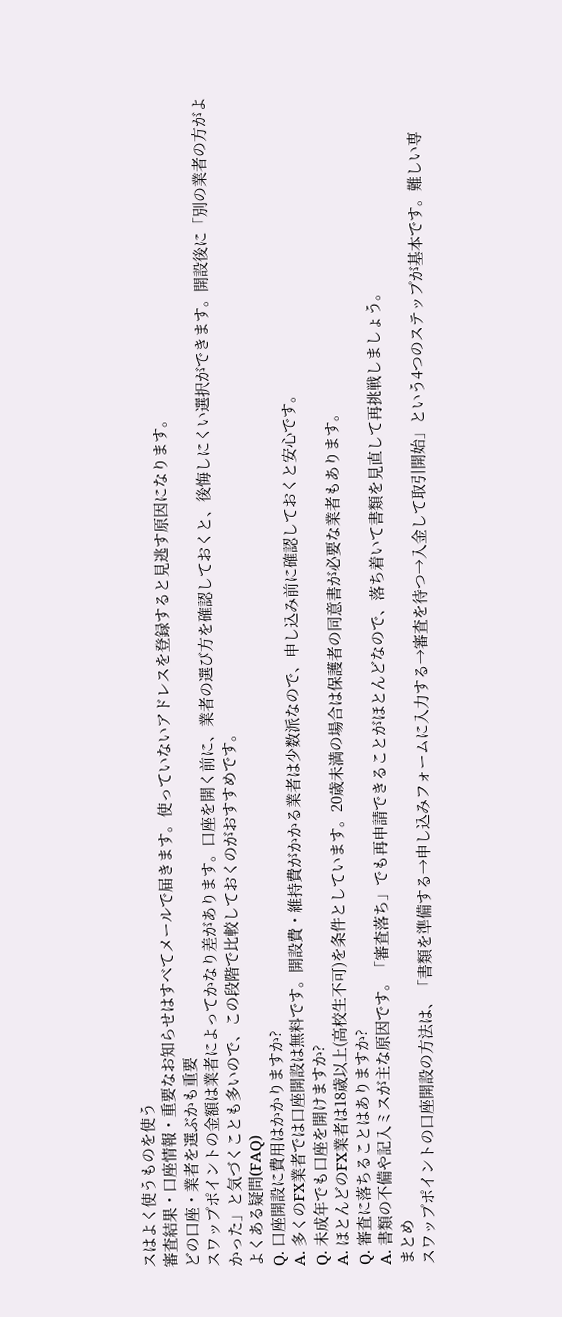スはよく使うものを使う
審査結果・口座情報・重要なお知らせはすべてメールで届きます。使っていないアドレスを登録すると見逃す原因になります。
どの口座・業者を選ぶかも重要
スワップポイントの金額は業者によってかなり差があります。口座を開く前に、業者の選び方を確認しておくと、後悔しにくい選択ができます。開設後に「別の業者の方がよかった」と気づくことも多いので、この段階で比較しておくのがおすすめです。
よくある疑問(FAQ)
Q. 口座開設に費用はかかりますか?
A. 多くのFX業者では口座開設は無料です。開設費・維持費がかかる業者は少数派なので、申し込み前に確認しておくと安心です。
Q. 未成年でも口座を開けますか?
A. ほとんどのFX業者は18歳以上(高校生不可)を条件としています。20歳未満の場合は保護者の同意書が必要な業者もあります。
Q. 審査に落ちることはありますか?
A. 書類の不備や記入ミスが主な原因です。「審査落ち」でも再申請できることがほとんどなので、落ち着いて書類を見直して再挑戦しましょう。
まとめ
スワップポイントの口座開設の方法は、「書類を準備する→申し込みフォームに入力する→審査を待つ→入金して取引開始」という4つのステップが基本です。難しい専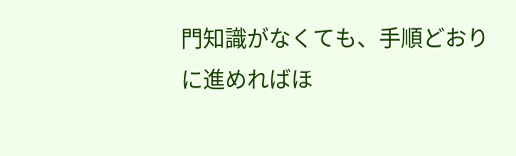門知識がなくても、手順どおりに進めればほ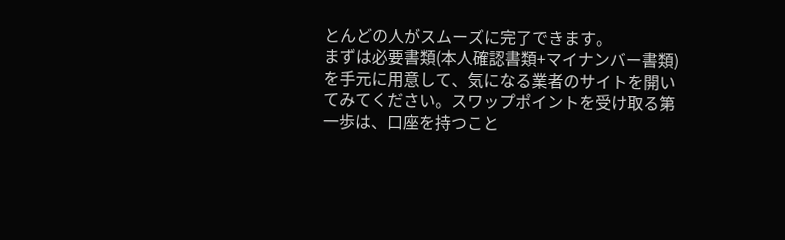とんどの人がスムーズに完了できます。
まずは必要書類(本人確認書類+マイナンバー書類)を手元に用意して、気になる業者のサイトを開いてみてください。スワップポイントを受け取る第一歩は、口座を持つこと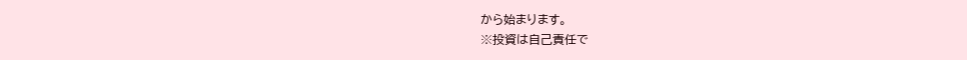から始まります。
※投資は自己責任で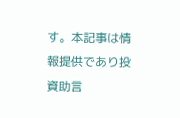す。本記事は情報提供であり投資助言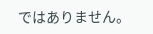ではありません。